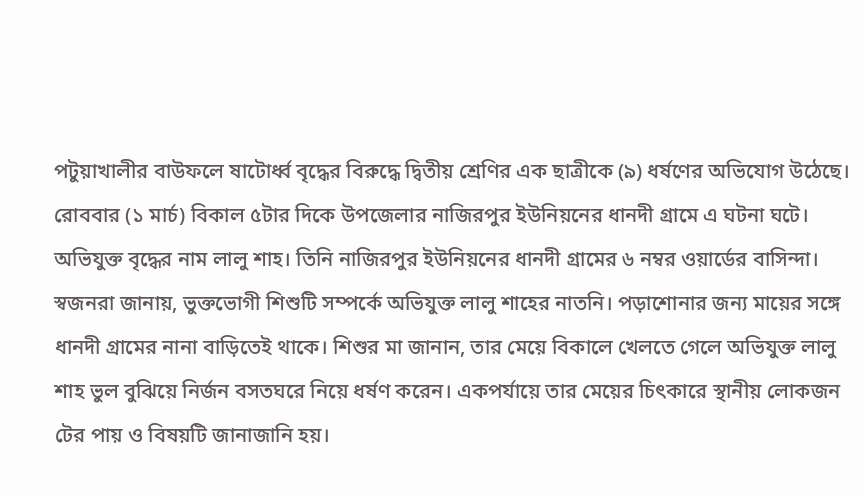পটুয়াখালীর বাউফলে ষাটোর্ধ্ব বৃদ্ধের বিরুদ্ধে দ্বিতীয় শ্রেণির এক ছাত্রীকে (৯) ধর্ষণের অভিযোগ উঠেছে। রোববার (১ মার্চ) বিকাল ৫টার দিকে উপজেলার নাজিরপুর ইউনিয়নের ধানদী গ্রামে এ ঘটনা ঘটে। অভিযুক্ত বৃদ্ধের নাম লালু শাহ। তিনি নাজিরপুর ইউনিয়নের ধানদী গ্রামের ৬ নম্বর ওয়ার্ডের বাসিন্দা।
স্বজনরা জানায়, ভুক্তভোগী শিশুটি সম্পর্কে অভিযুক্ত লালু শাহের নাতনি। পড়াশোনার জন্য মায়ের সঙ্গে ধানদী গ্রামের নানা বাড়িতেই থাকে। শিশুর মা জানান, তার মেয়ে বিকালে খেলতে গেলে অভিযুক্ত লালু শাহ ভুল বুঝিয়ে নির্জন বসতঘরে নিয়ে ধর্ষণ করেন। একপর্যায়ে তার মেয়ের চিৎকারে স্থানীয় লোকজন টের পায় ও বিষয়টি জানাজানি হয়।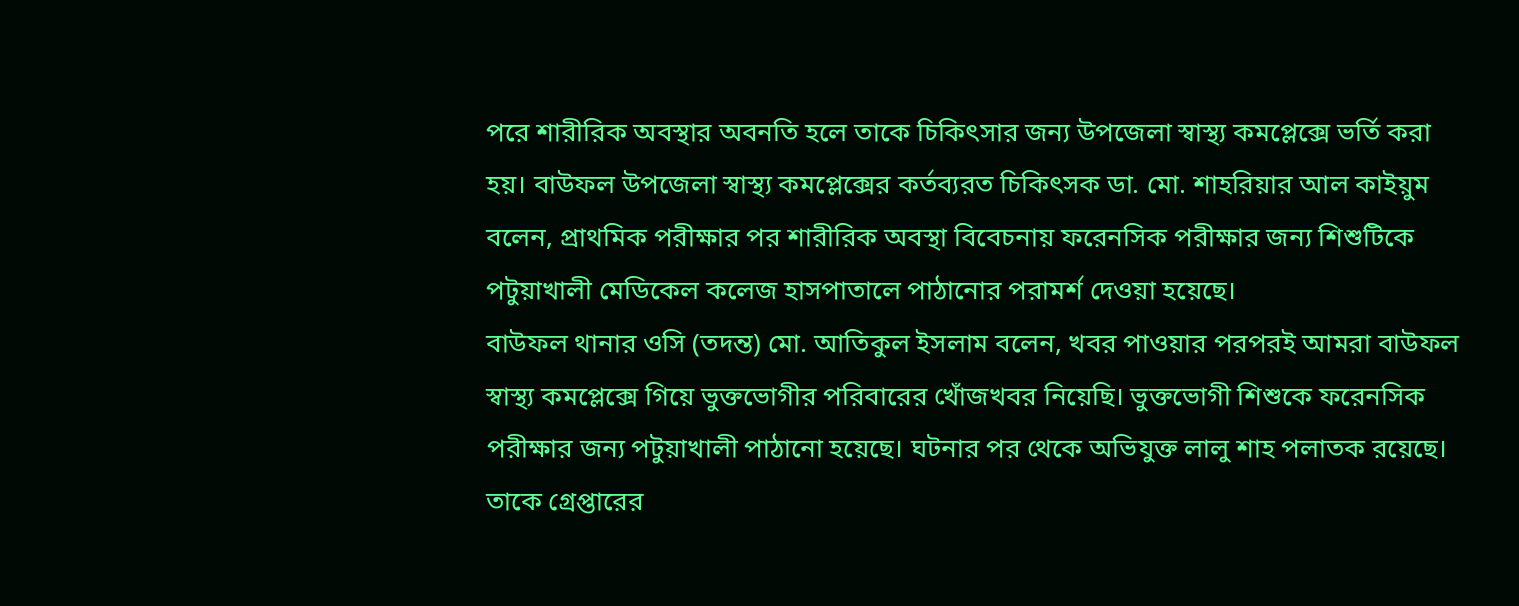পরে শারীরিক অবস্থার অবনতি হলে তাকে চিকিৎসার জন্য উপজেলা স্বাস্থ্য কমপ্লেক্সে ভর্তি করা হয়। বাউফল উপজেলা স্বাস্থ্য কমপ্লেক্সের কর্তব্যরত চিকিৎসক ডা. মো. শাহরিয়ার আল কাইয়ুম বলেন, প্রাথমিক পরীক্ষার পর শারীরিক অবস্থা বিবেচনায় ফরেনসিক পরীক্ষার জন্য শিশুটিকে পটুয়াখালী মেডিকেল কলেজ হাসপাতালে পাঠানোর পরামর্শ দেওয়া হয়েছে।
বাউফল থানার ওসি (তদন্ত) মো. আতিকুল ইসলাম বলেন, খবর পাওয়ার পরপরই আমরা বাউফল স্বাস্থ্য কমপ্লেক্সে গিয়ে ভুক্তভোগীর পরিবারের খোঁজখবর নিয়েছি। ভুক্তভোগী শিশুকে ফরেনসিক পরীক্ষার জন্য পটুয়াখালী পাঠানো হয়েছে। ঘটনার পর থেকে অভিযুক্ত লালু শাহ পলাতক রয়েছে। তাকে গ্রেপ্তারের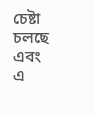চেষ্টা চলছে এবং এ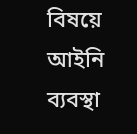বিষয়ে আইনি ব্যবস্থা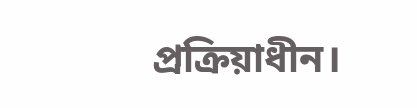প্রক্রিয়াধীন।